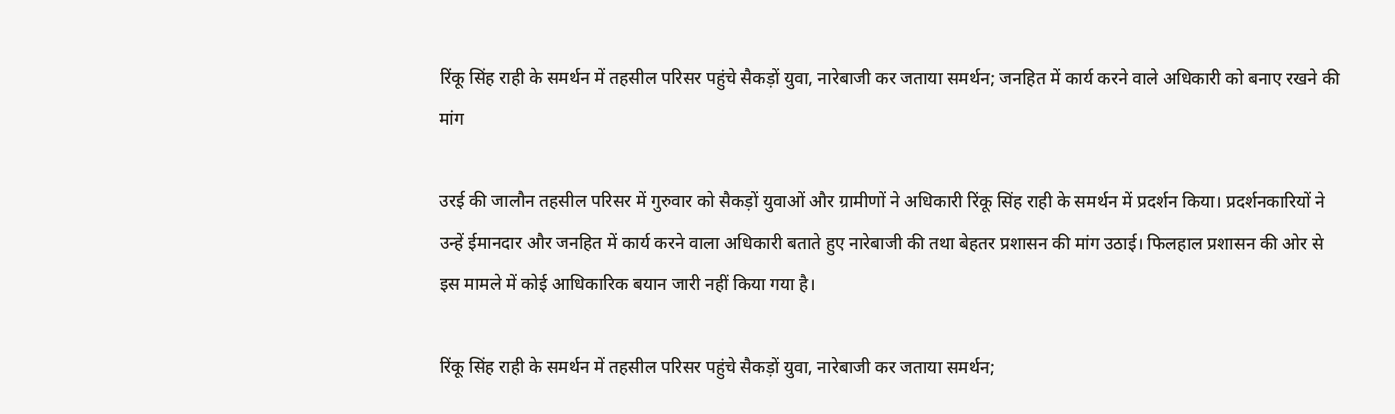रिंकू सिंह राही के समर्थन में तहसील परिसर पहुंचे सैकड़ों युवा, नारेबाजी कर जताया समर्थन; जनहित में कार्य करने वाले अधिकारी को बनाए रखने की मांग

उरई की जालौन तहसील परिसर में गुरुवार को सैकड़ों युवाओं और ग्रामीणों ने अधिकारी रिंकू सिंह राही के समर्थन में प्रदर्शन किया। प्रदर्शनकारियों ने उन्हें ईमानदार और जनहित में कार्य करने वाला अधिकारी बताते हुए नारेबाजी की तथा बेहतर प्रशासन की मांग उठाई। फिलहाल प्रशासन की ओर से इस मामले में कोई आधिकारिक बयान जारी नहीं किया गया है।

रिंकू सिंह राही के समर्थन में तहसील परिसर पहुंचे सैकड़ों युवा, नारेबाजी कर जताया समर्थन;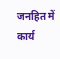जनहित में कार्य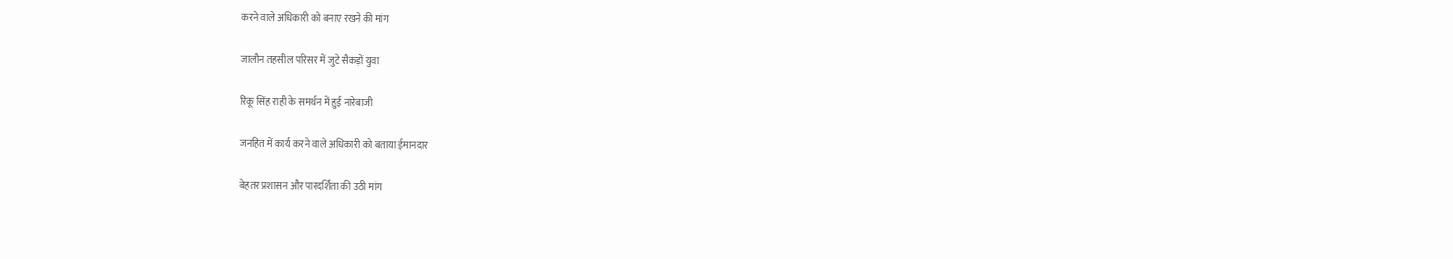करने वाले अधिकारी को बनाए रखने की मांग

जालौन तहसील परिसर में जुटे सैकड़ों युवा

रिंकू सिंह राही के समर्थन में हुई नारेबाजी

जनहित में कार्य करने वाले अधिकारी को बताया ईमानदार

बेहतर प्रशासन और पारदर्शिता की उठी मांग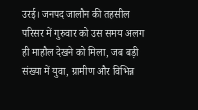उरई। जनपद जालौन की तहसील परिसर में गुरुवार को उस समय अलग ही माहौल देखने को मिला, जब बड़ी संख्या में युवा, ग्रामीण और विभिन्न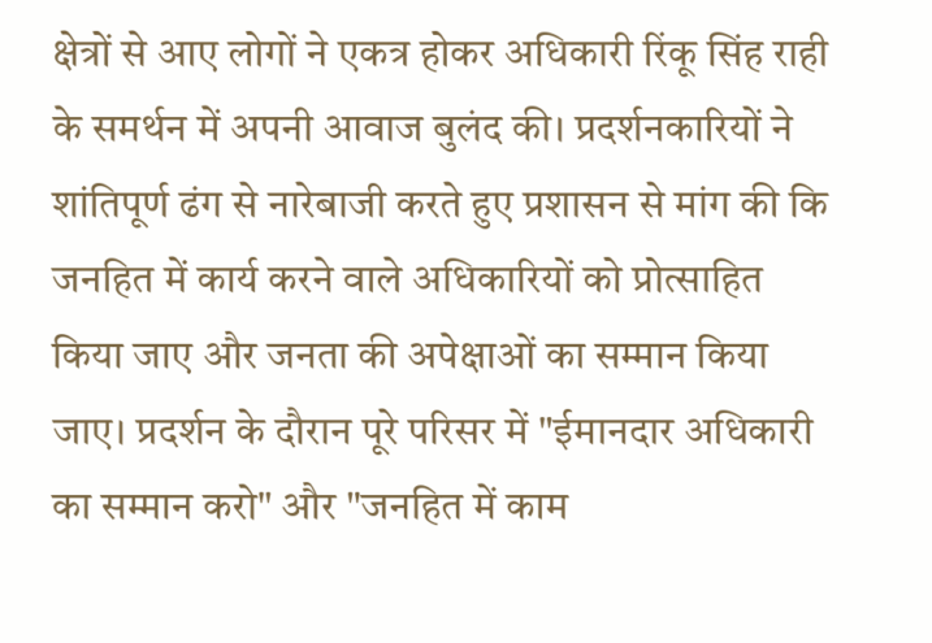क्षेत्रों से आए लोगों ने एकत्र होकर अधिकारी रिंकू सिंह राही के समर्थन में अपनी आवाज बुलंद की। प्रदर्शनकारियों ने शांतिपूर्ण ढंग से नारेबाजी करते हुए प्रशासन से मांग की कि जनहित में कार्य करने वाले अधिकारियों को प्रोत्साहित किया जाए और जनता की अपेक्षाओं का सम्मान किया जाए। प्रदर्शन के दौरान पूरे परिसर में "ईमानदार अधिकारी का सम्मान करो" और "जनहित में काम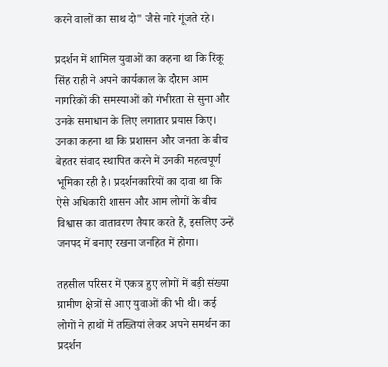करने वालों का साथ दो" जैसे नारे गूंजते रहे।

प्रदर्शन में शामिल युवाओं का कहना था कि रिंकू सिंह राही ने अपने कार्यकाल के दौरान आम नागरिकों की समस्याओं को गंभीरता से सुना और उनके समाधान के लिए लगातार प्रयास किए। उनका कहना था कि प्रशासन और जनता के बीच बेहतर संवाद स्थापित करने में उनकी महत्वपूर्ण भूमिका रही है। प्रदर्शनकारियों का दावा था कि ऐसे अधिकारी शासन और आम लोगों के बीच विश्वास का वातावरण तैयार करते हैं, इसलिए उन्हें जनपद में बनाए रखना जनहित में होगा।

तहसील परिसर में एकत्र हुए लोगों में बड़ी संख्या ग्रामीण क्षेत्रों से आए युवाओं की भी थी। कई लोगों ने हाथों में तख्तियां लेकर अपने समर्थन का प्रदर्शन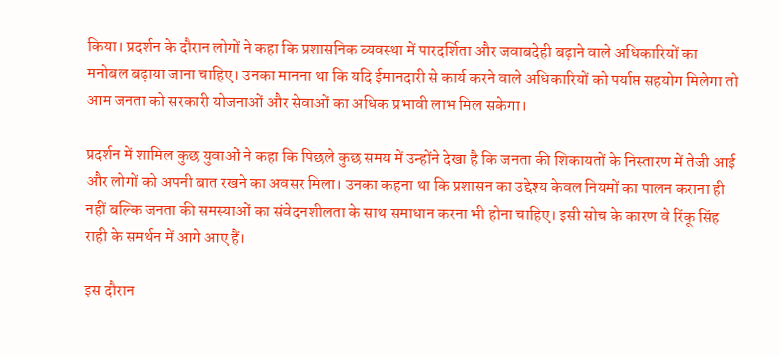किया। प्रदर्शन के दौरान लोगों ने कहा कि प्रशासनिक व्यवस्था में पारदर्शिता और जवाबदेही बढ़ाने वाले अधिकारियों का मनोबल बढ़ाया जाना चाहिए। उनका मानना था कि यदि ईमानदारी से कार्य करने वाले अधिकारियों को पर्याप्त सहयोग मिलेगा तो आम जनता को सरकारी योजनाओं और सेवाओं का अधिक प्रभावी लाभ मिल सकेगा।

प्रदर्शन में शामिल कुछ युवाओं ने कहा कि पिछले कुछ समय में उन्होंने देखा है कि जनता की शिकायतों के निस्तारण में तेजी आई और लोगों को अपनी बात रखने का अवसर मिला। उनका कहना था कि प्रशासन का उद्देश्य केवल नियमों का पालन कराना ही नहीं बल्कि जनता की समस्याओं का संवेदनशीलता के साथ समाधान करना भी होना चाहिए। इसी सोच के कारण वे रिंकू सिंह राही के समर्थन में आगे आए हैं।

इस दौरान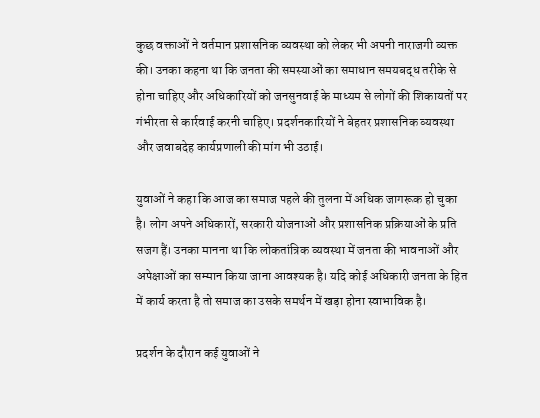कुछ वक्ताओं ने वर्तमान प्रशासनिक व्यवस्था को लेकर भी अपनी नाराजगी व्यक्त की। उनका कहना था कि जनता की समस्याओं का समाधान समयबद्ध तरीके से होना चाहिए और अधिकारियों को जनसुनवाई के माध्यम से लोगों की शिकायतों पर गंभीरता से कार्रवाई करनी चाहिए। प्रदर्शनकारियों ने बेहतर प्रशासनिक व्यवस्था और जवाबदेह कार्यप्रणाली की मांग भी उठाई।

युवाओं ने कहा कि आज का समाज पहले की तुलना में अधिक जागरूक हो चुका है। लोग अपने अधिकारों, सरकारी योजनाओं और प्रशासनिक प्रक्रियाओं के प्रति सजग हैं। उनका मानना था कि लोकतांत्रिक व्यवस्था में जनता की भावनाओं और अपेक्षाओं का सम्मान किया जाना आवश्यक है। यदि कोई अधिकारी जनता के हित में कार्य करता है तो समाज का उसके समर्थन में खड़ा होना स्वाभाविक है।

प्रदर्शन के दौरान कई युवाओं ने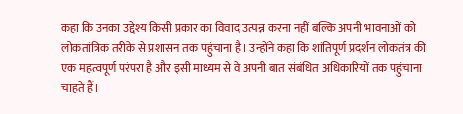कहा कि उनका उद्देश्य किसी प्रकार का विवाद उत्पन्न करना नहीं बल्कि अपनी भावनाओं को लोकतांत्रिक तरीके से प्रशासन तक पहुंचाना है। उन्होंने कहा कि शांतिपूर्ण प्रदर्शन लोकतंत्र की एक महत्वपूर्ण परंपरा है और इसी माध्यम से वे अपनी बात संबंधित अधिकारियों तक पहुंचाना चाहते हैं।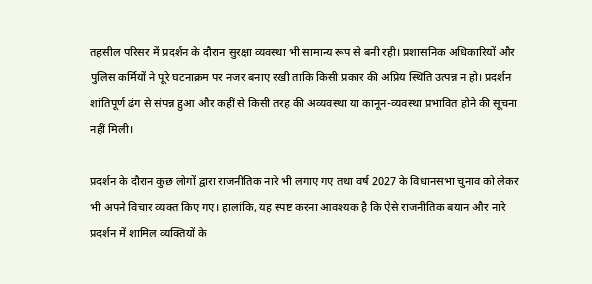तहसील परिसर में प्रदर्शन के दौरान सुरक्षा व्यवस्था भी सामान्य रूप से बनी रही। प्रशासनिक अधिकारियों और पुलिस कर्मियों ने पूरे घटनाक्रम पर नजर बनाए रखी ताकि किसी प्रकार की अप्रिय स्थिति उत्पन्न न हो। प्रदर्शन शांतिपूर्ण ढंग से संपन्न हुआ और कहीं से किसी तरह की अव्यवस्था या कानून-व्यवस्था प्रभावित होने की सूचना नहीं मिली।

प्रदर्शन के दौरान कुछ लोगों द्वारा राजनीतिक नारे भी लगाए गए तथा वर्ष 2027 के विधानसभा चुनाव को लेकर भी अपने विचार व्यक्त किए गए। हालांकि, यह स्पष्ट करना आवश्यक है कि ऐसे राजनीतिक बयान और नारे प्रदर्शन में शामिल व्यक्तियों के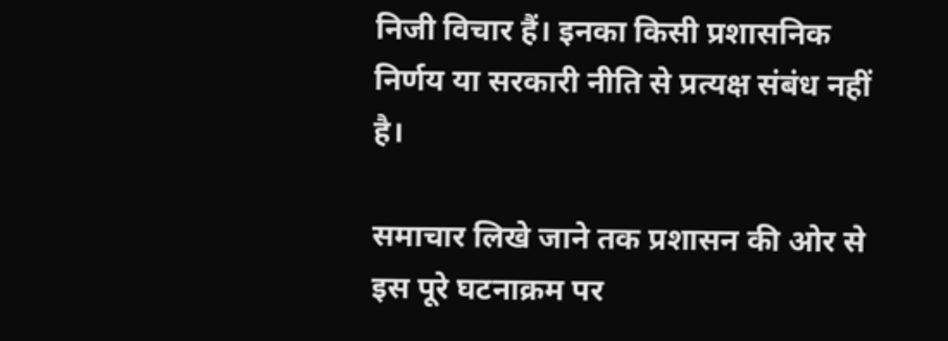निजी विचार हैं। इनका किसी प्रशासनिक निर्णय या सरकारी नीति से प्रत्यक्ष संबंध नहीं है।

समाचार लिखे जाने तक प्रशासन की ओर से इस पूरे घटनाक्रम पर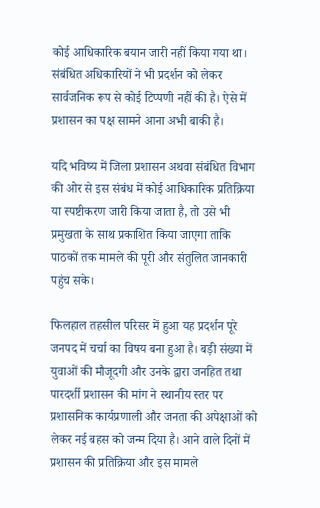कोई आधिकारिक बयान जारी नहीं किया गया था। संबंधित अधिकारियों ने भी प्रदर्शन को लेकर सार्वजनिक रूप से कोई टिप्पणी नहीं की है। ऐसे में प्रशासन का पक्ष सामने आना अभी बाकी है।

यदि भविष्य में जिला प्रशासन अथवा संबंधित विभाग की ओर से इस संबंध में कोई आधिकारिक प्रतिक्रिया या स्पष्टीकरण जारी किया जाता है, तो उसे भी प्रमुखता के साथ प्रकाशित किया जाएगा ताकि पाठकों तक मामले की पूरी और संतुलित जानकारी पहुंच सके।

फिलहाल तहसील परिसर में हुआ यह प्रदर्शन पूरे जनपद में चर्चा का विषय बना हुआ है। बड़ी संख्या में युवाओं की मौजूदगी और उनके द्वारा जनहित तथा पारदर्शी प्रशासन की मांग ने स्थानीय स्तर पर प्रशासनिक कार्यप्रणाली और जनता की अपेक्षाओं को लेकर नई बहस को जन्म दिया है। आने वाले दिनों में प्रशासन की प्रतिक्रिया और इस मामले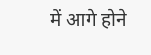में आगे होने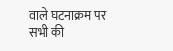वाले घटनाक्रम पर सभी की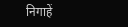निगाहें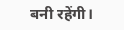बनी रहेंगी।